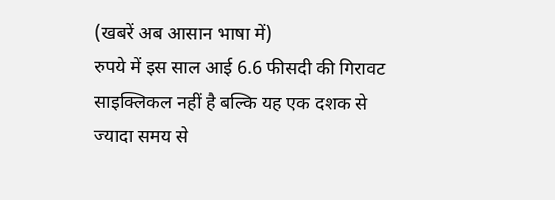(खबरें अब आसान भाषा में)
रुपये में इस साल आई 6.6 फीसदी की गिरावट साइक्लिकल नहीं है बल्कि यह एक दशक से ज्यादा समय से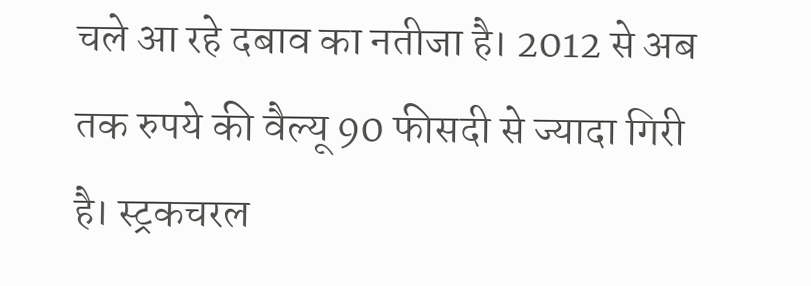चले आ रहे दबाव का नतीजा है। 2012 से अब तक रुपये की वैल्यू 90 फीसदी से ज्यादा गिरी है। स्ट्रकचरल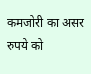कमजोरी का असर रुपये को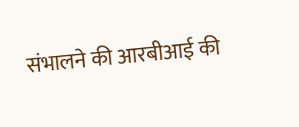संभालने की आरबीआई की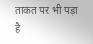ताकत पर भी पड़ा है